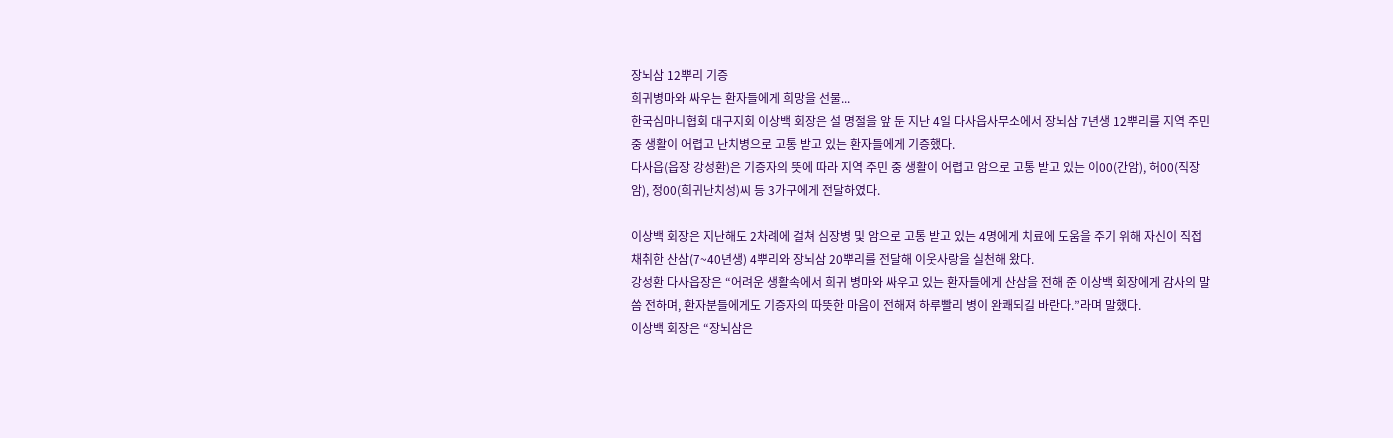장뇌삼 12뿌리 기증
희귀병마와 싸우는 환자들에게 희망을 선물...
한국심마니협회 대구지회 이상백 회장은 설 명절을 앞 둔 지난 4일 다사읍사무소에서 장뇌삼 7년생 12뿌리를 지역 주민 중 생활이 어렵고 난치병으로 고통 받고 있는 환자들에게 기증했다.
다사읍(읍장 강성환)은 기증자의 뜻에 따라 지역 주민 중 생활이 어렵고 암으로 고통 받고 있는 이00(간암), 허00(직장암), 정00(희귀난치성)씨 등 3가구에게 전달하였다.

이상백 회장은 지난해도 2차례에 걸쳐 심장병 및 암으로 고통 받고 있는 4명에게 치료에 도움을 주기 위해 자신이 직접 채취한 산삼(7~40년생) 4뿌리와 장뇌삼 20뿌리를 전달해 이웃사랑을 실천해 왔다.
강성환 다사읍장은 “어려운 생활속에서 희귀 병마와 싸우고 있는 환자들에게 산삼을 전해 준 이상백 회장에게 감사의 말씀 전하며, 환자분들에게도 기증자의 따뜻한 마음이 전해져 하루빨리 병이 완쾌되길 바란다.”라며 말했다.
이상백 회장은 “장뇌삼은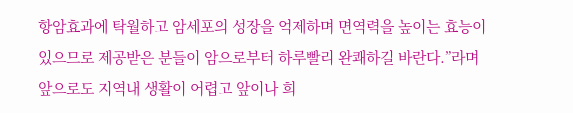항암효과에 탁월하고 암세포의 성장을 억제하며 면역력을 높이는 효능이 있으므로 제공받은 분들이 암으로부터 하루빨리 완쾌하길 바란다.”라며 앞으로도 지역내 생활이 어렵고 앞이나 희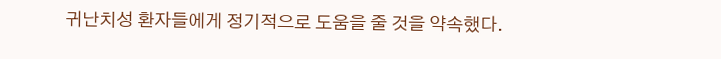귀난치성 환자들에게 정기적으로 도움을 줄 것을 약속했다.